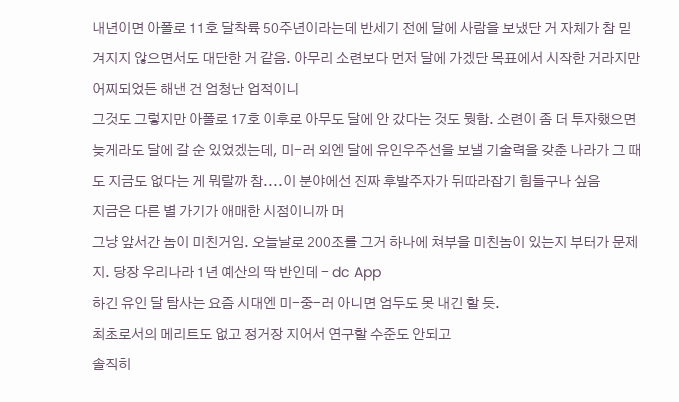내년이면 아폴로 11호 달착륙 50주년이라는데 반세기 전에 달에 사람을 보냈단 거 자체가 참 믿겨지지 않으면서도 대단한 거 같음. 아무리 소련보다 먼저 달에 가겠단 목표에서 시작한 거라지만 어찌되었든 해낸 건 엄청난 업적이니
그것도 그렇지만 아폴로 17호 이후로 아무도 달에 안 갔다는 것도 뭣함. 소련이 좀 더 투자했으면 늦게라도 달에 갈 순 있었겠는데, 미-러 외엔 달에 유인우주선을 보낼 기술력을 갖춘 나라가 그 때도 지금도 없다는 게 뭐랄까 참....이 분야에선 진짜 후발주자가 뒤따라잡기 힘들구나 싶음
지금은 다른 별 가기가 애매한 시점이니까 머
그냥 앞서간 놈이 미친거임. 오늘날로 200조를 그거 하나에 쳐부을 미친놈이 있는지 부터가 문제지. 당장 우리나라 1년 예산의 딱 반인데 - dc App
하긴 유인 달 탐사는 요즘 시대엔 미-중-러 아니면 엄두도 못 내긴 할 듯.
최초로서의 메리트도 없고 정거장 지어서 연구할 수준도 안되고
솔직히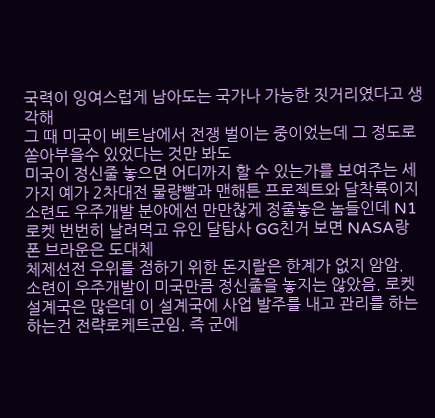국력이 잉여스럽게 남아도는 국가나 가능한 짓거리였다고 생각해
그 때 미국이 베트남에서 전쟁 벌이는 중이었는데 그 정도로 쏟아부을수 있었다는 것만 봐도
미국이 정신줄 놓으면 어디까지 할 수 있는가를 보여주는 세가지 예가 2차대전 물량빨과 맨해튼 프로젝트와 달착륙이지
소련도 우주개발 분야에선 만만찮게 정줄놓은 놈들인데 N1로켓 번번히 날려먹고 유인 달탐사 GG친거 보면 NASA랑 폰 브라운은 도대체
체제선전 우위를 점하기 위한 돈지랄은 한계가 없지 암암.
소련이 우주개발이 미국만큼 정신줄을 놓지는 않았음. 로켓 설계국은 많은데 이 설계국에 사업 발주를 내고 관리를 하는하는건 전략로케트군임. 즉 군에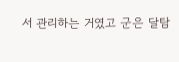서 관리하는 거였고 군은 달탐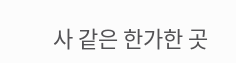사 같은 한가한 곳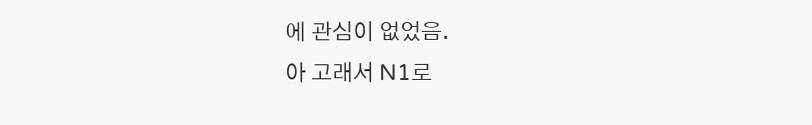에 관심이 없었음.
아 고래서 N1로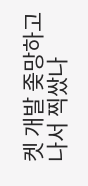켓 개발 좆망하고 나서 찍쌌나